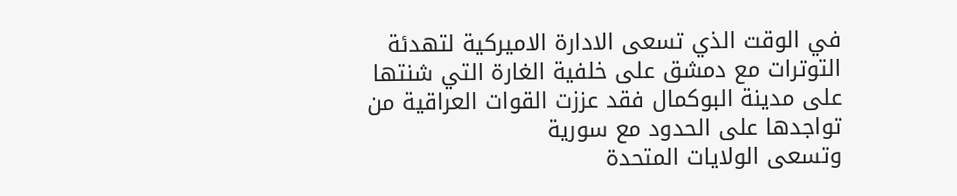في الوقت الذي تسعى الادارة الاميركية لتهدئة التوترات مع دمشق على خلفية الغارة التي شنتها على مدينة البوكمال فقد عززت القوات العراقية من تواجدها على الحدود مع سورية
وتسعى الولايات المتحدة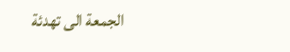الجمعة الى تهدئة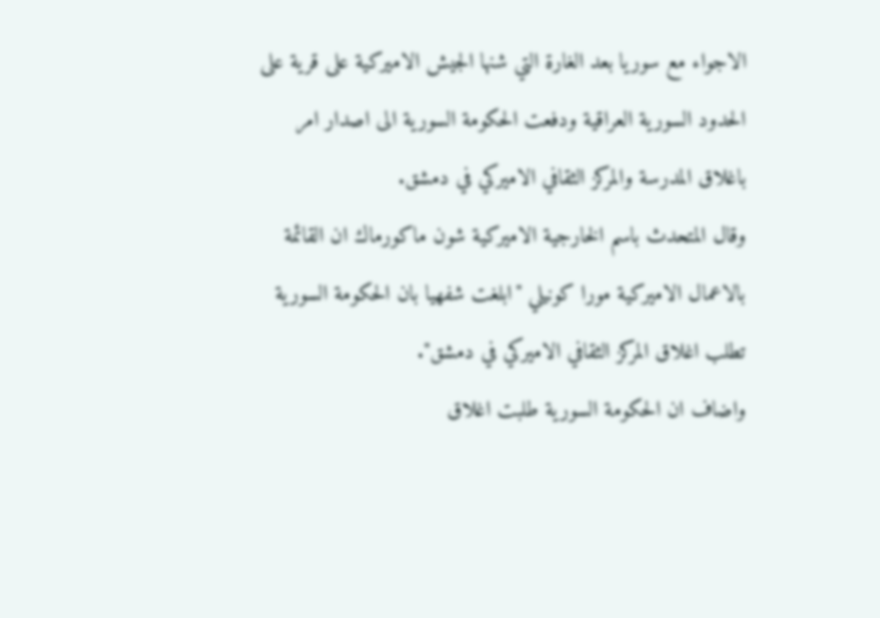الاجواء مع سوريا بعد الغارة التي شنها الجيش الاميركية على قرية على الحدود السورية العراقية ودفعت الحكومة السورية الى اصدار امر باغلاق المدرسة والمركز الثقافي الاميركي في دمشق.
وقال المتحدث باسم الخارجية الاميركية شون ماكورماك ان القائمة بالاعمال الاميركية مورا كونيلي "ابلغت شفهيا بان الحكومة السورية تطلب اغلاق المركز الثقافي الاميركي في دمشق".
واضاف ان الحكومة السورية طلبت اغلاق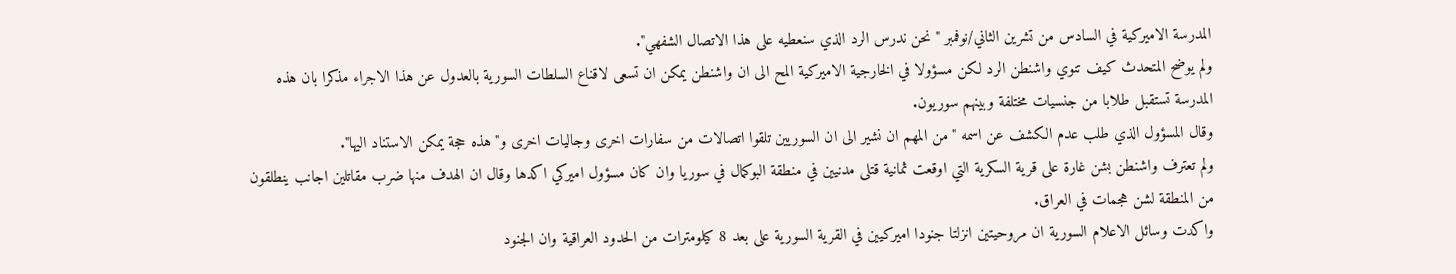المدرسة الاميركية في السادس من تشرين الثاني/نوفمبر "نحن ندرس الرد الذي سنعطيه على هذا الاتصال الشفهي".
ولم يوضح المتحدث كيف تنوي واشنطن الرد لكن مسؤولا في الخارجية الاميركية المح الى ان واشنطن يمكن ان تسعى لاقناع السلطات السورية بالعدول عن هذا الاجراء مذكرا بان هذه المدرسة تستقبل طلابا من جنسيات مختلفة وبينهم سوريون.
وقال المسؤول الذي طلب عدم الكشف عن اسمه "من المهم ان نشير الى ان السوريين تلقوا اتصالات من سفارات اخرى وجاليات اخرى و"هذه حجة يمكن الاستناد اليها".
ولم تعترف واشنطن بشن غارة على قرية السكرية التي اوقعت ثمانية قتلى مدنيين في منطقة البوكمال في سوريا وان كان مسؤول اميركي اكدها وقال ان الهدف منها ضرب مقاتلين اجانب ينطلقون من المنطقة لشن هجمات في العراق.
واكدت وسائل الاعلام السورية ان مروحيتين انزلتا جنودا اميركيين في القرية السورية على بعد 8 كيلومترات من الحدود العراقية وان الجنود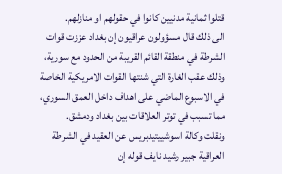قتلوا ثمانية مدنيين كانوا في حقولهم او منازلهم.
الى ذلك قال مسؤولون عراقيون إن بغداد عززت قوات الشرطة في منطقة القائم القريبة من الحدود مع سورية، وذلك عقب الغارة التي شنتها القوات الامريكية الخاصة في الاسبوع الماضي على اهداف داخل العمق السوري، مما تسبب في توتر العلاقات بين بغداد ودمشق.
ونقلت وكالة اسوشييتيدبريس عن العقيد في الشرطة العراقية جبير رشيد نايف قوله إن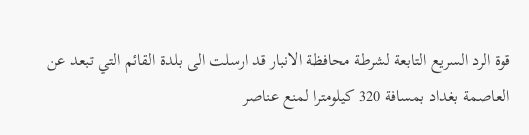قوة الرد السريع التابعة لشرطة محافظة الانبار قد ارسلت الى بلدة القائم التي تبعد عن العاصمة بغداد بمسافة 320 كيلومترا لمنع عناصر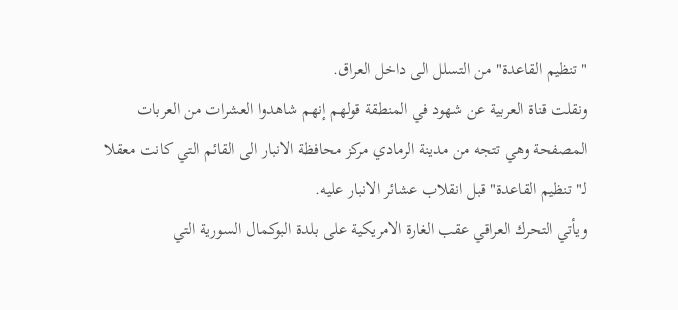"تنظيم القاعدة" من التسلل الى داخل العراق.
ونقلت قناة العربية عن شهود في المنطقة قولهم إنهم شاهدوا العشرات من العربات المصفحة وهي تتجه من مدينة الرمادي مركز محافظة الانبار الى القائم التي كانت معقلا لـ"تنظيم القاعدة" قبل انقلاب عشائر الانبار عليه.
ويأتي التحرك العراقي عقب الغارة الامريكية على بلدة البوكمال السورية التي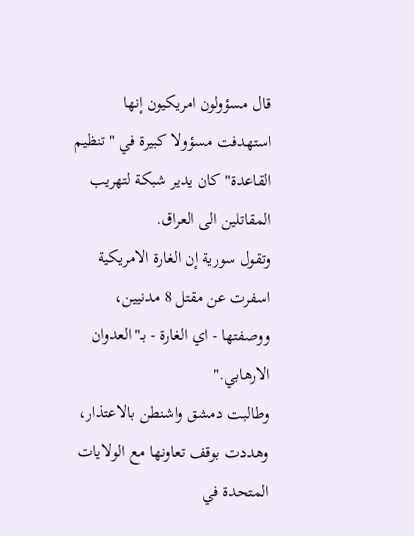قال مسؤولون امريكيون إنها استهدفت مسؤولا كبيرة في "تنظيم القاعدة" كان يدير شبكة لتهريب المقاتلين الى العراق.
وتقول سورية إن الغارة الامريكية اسفرت عن مقتل 8 مدنيين، ووصفتها - اي الغارة - بـ"العدوان الارهابي."
وطالبت دمشق واشنطن بالاعتذار، وهددت بوقف تعاونها مع الولايات المتحدة في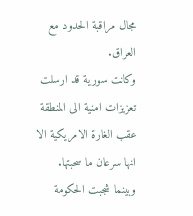مجال مراقبة الحدود مع العراق.
وكانت سورية قد ارسلت تعزيزات امنية الى المنطقة عقب الغارة الامريكية الا انها سرعان ما سحبتها.
وبينما شجبت الحكومة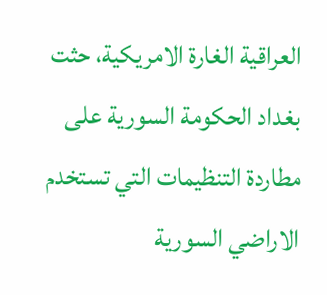العراقية الغارة الامريكية، حثت بغداد الحكومة السورية على مطاردة التنظيمات التي تستخدم الاراضي السورية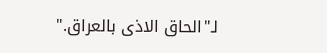لـ"الحاق الاذى بالعراق."